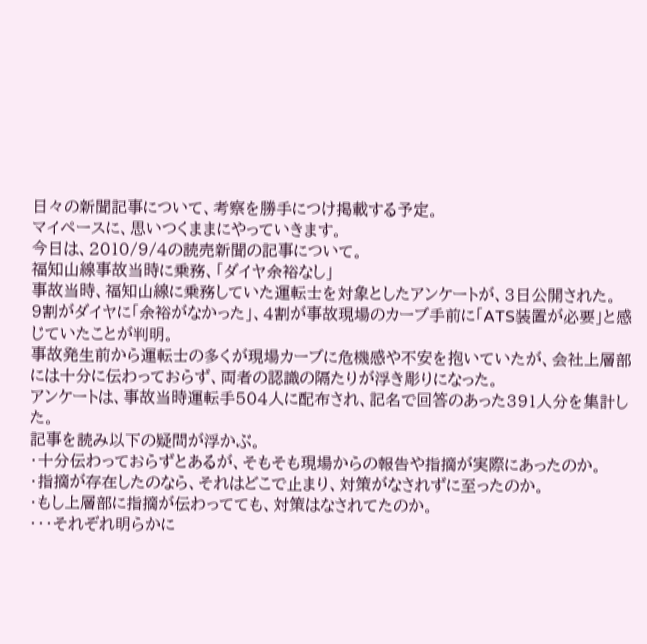日々の新聞記事について、考察を勝手につけ掲載する予定。
マイペースに、思いつくままにやっていきます。
今日は、2010/9/4の読売新聞の記事について。
福知山線事故当時に乗務、「ダイヤ余裕なし」
事故当時、福知山線に乗務していた運転士を対象としたアンケートが、3日公開された。
9割がダイヤに「余裕がなかった」、4割が事故現場のカーブ手前に「ATS装置が必要」と感じていたことが判明。
事故発生前から運転士の多くが現場カーブに危機感や不安を抱いていたが、会社上層部には十分に伝わっておらず、両者の認識の隔たりが浮き彫りになった。
アンケートは、事故当時運転手504人に配布され、記名で回答のあった391人分を集計した。
記事を読み以下の疑問が浮かぶ。
・十分伝わっておらずとあるが、そもそも現場からの報告や指摘が実際にあったのか。
・指摘が存在したのなら、それはどこで止まり、対策がなされずに至ったのか。
・もし上層部に指摘が伝わってても、対策はなされてたのか。
・・・それぞれ明らかに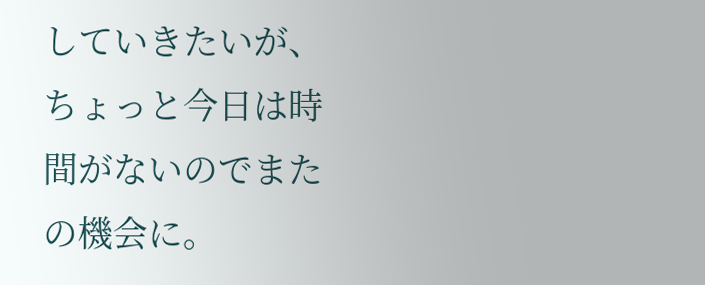していきたいが、ちょっと今日は時間がないのでまたの機会に。